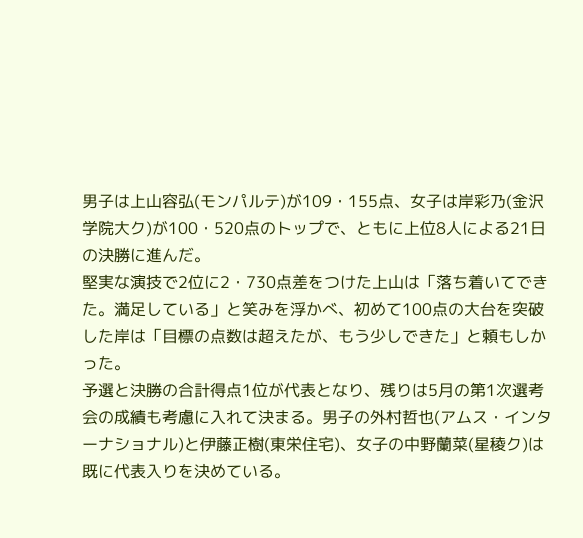男子は上山容弘(モンパルテ)が109・155点、女子は岸彩乃(金沢学院大ク)が100・520点のトップで、ともに上位8人による21日の決勝に進んだ。
堅実な演技で2位に2・730点差をつけた上山は「落ち着いてできた。満足している」と笑みを浮かべ、初めて100点の大台を突破した岸は「目標の点数は超えたが、もう少しできた」と頼もしかった。
予選と決勝の合計得点1位が代表となり、残りは5月の第1次選考会の成績も考慮に入れて決まる。男子の外村哲也(アムス・インターナショナル)と伊藤正樹(東栄住宅)、女子の中野蘭菜(星稜ク)は既に代表入りを決めている。